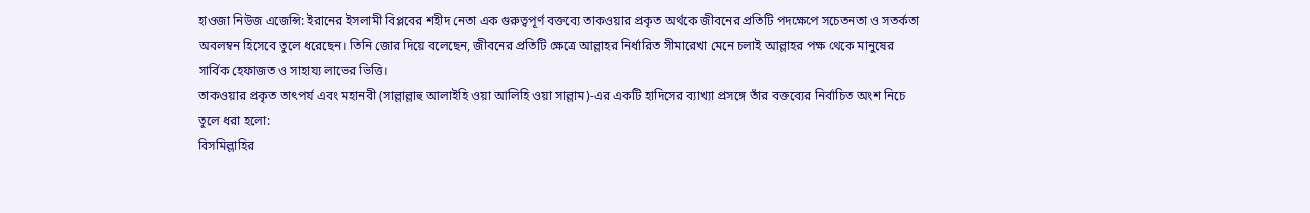হাওজা নিউজ এজেন্সি: ইরানের ইসলামী বিপ্লবের শহীদ নেতা এক গুরুত্বপূর্ণ বক্তব্যে তাকওয়ার প্রকৃত অর্থকে জীবনের প্রতিটি পদক্ষেপে সচেতনতা ও সতর্কতা অবলম্বন হিসেবে তুলে ধরেছেন। তিনি জোর দিয়ে বলেছেন, জীবনের প্রতিটি ক্ষেত্রে আল্লাহর নির্ধারিত সীমারেখা মেনে চলাই আল্লাহর পক্ষ থেকে মানুষের সার্বিক হেফাজত ও সাহায্য লাভের ভিত্তি।
তাকওয়ার প্রকৃত তাৎপর্য এবং মহানবী (সাল্লাল্লাহু আলাইহি ওয়া আলিহি ওয়া সাল্লাম)-এর একটি হাদিসের ব্যাখ্যা প্রসঙ্গে তাঁর বক্তব্যের নির্বাচিত অংশ নিচে তুলে ধরা হলো:
বিসমিল্লাহির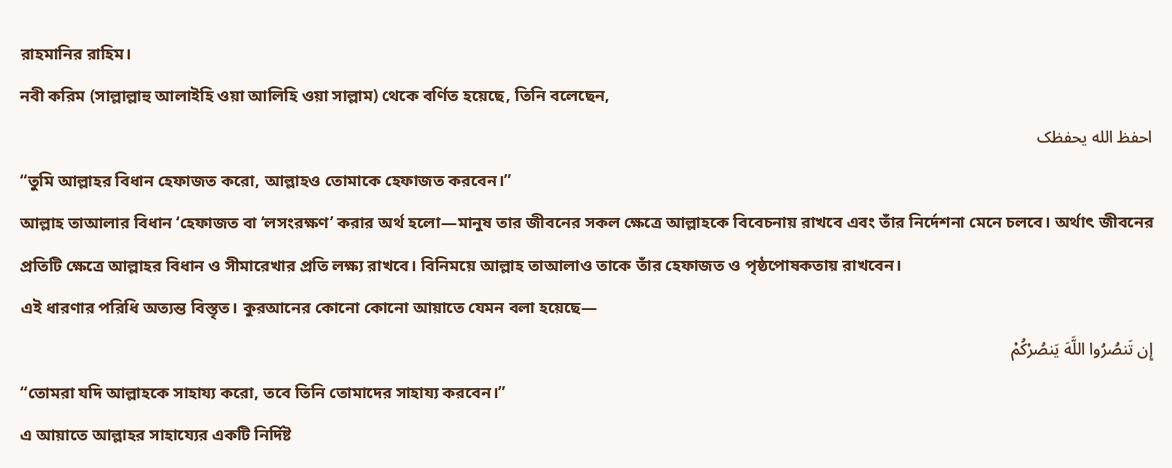রাহমানির রাহিম।
নবী করিম (সাল্লাল্লাহু আলাইহি ওয়া আলিহি ওয়া সাল্লাম) থেকে বর্ণিত হয়েছে, তিনি বলেছেন,
احفظ الله یحفظک
“তুমি আল্লাহর বিধান হেফাজত করো, আল্লাহও তোমাকে হেফাজত করবেন।”
আল্লাহ তাআলার বিধান ‘হেফাজত বা ‘লসংরক্ষণ’ করার অর্থ হলো—মানুষ তার জীবনের সকল ক্ষেত্রে আল্লাহকে বিবেচনায় রাখবে এবং তাঁর নির্দেশনা মেনে চলবে। অর্থাৎ জীবনের প্রতিটি ক্ষেত্রে আল্লাহর বিধান ও সীমারেখার প্রতি লক্ষ্য রাখবে। বিনিময়ে আল্লাহ তাআলাও তাকে তাঁর হেফাজত ও পৃষ্ঠপোষকতায় রাখবেন।
এই ধারণার পরিধি অত্যন্ত বিস্তৃত। কুরআনের কোনো কোনো আয়াতে যেমন বলা হয়েছে—
إِن تَنصُرُوا اللَّهَ یَنصُرْکُمْ
“তোমরা যদি আল্লাহকে সাহায্য করো, তবে তিনি তোমাদের সাহায্য করবেন।”
এ আয়াতে আল্লাহর সাহায্যের একটি নির্দিষ্ট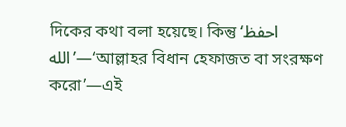দিকের কথা বলা হয়েছে। কিন্তু ‘احفظ الله’—‘আল্লাহর বিধান হেফাজত বা সংরক্ষণ করো’—এই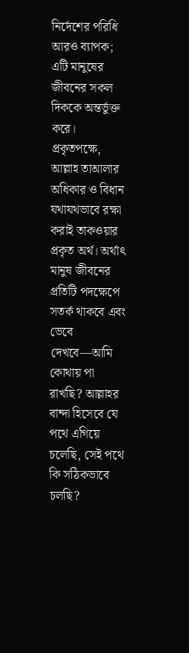নির্দেশের পরিধি আরও ব্যাপক; এটি মানুষের জীবনের সকল দিককে অন্তর্ভুক্ত করে।
প্রকৃতপক্ষে, আল্লাহ তাআলার অধিকার ও বিধান যথাযথভাবে রক্ষা করাই তাকওয়ার প্রকৃত অর্থ। অর্থাৎ মানুষ জীবনের প্রতিটি পদক্ষেপে সতর্ক থাকবে এবং ভেবে দেখবে—আমি কোথায় পা রাখছি? আল্লাহর বান্দা হিসেবে যে পথে এগিয়ে চলেছি, সেই পথে কি সঠিকভাবে চলছি?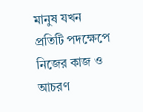মানুষ যখন প্রতিটি পদক্ষেপে নিজের কাজ ও আচরণ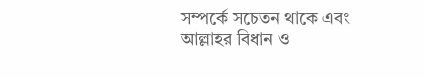সম্পর্কে সচেতন থাকে এবং আল্লাহর বিধান ও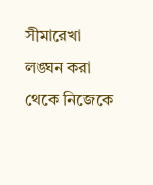সীমারেখা লঙ্ঘন করা থেকে নিজেকে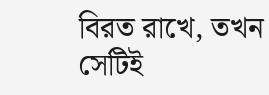বিরত রাখে, তখন সেটিই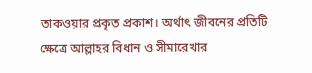তাকওয়ার প্রকৃত প্রকাশ। অর্থাৎ জীবনের প্রতিটি ক্ষেত্রে আল্লাহর বিধান ও সীমারেখার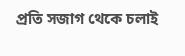প্রতি সজাগ থেকে চলাই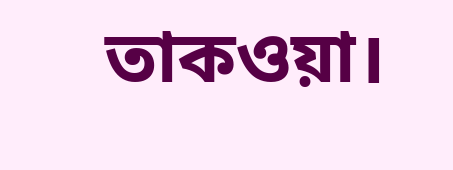তাকওয়া।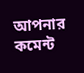আপনার কমেন্ট